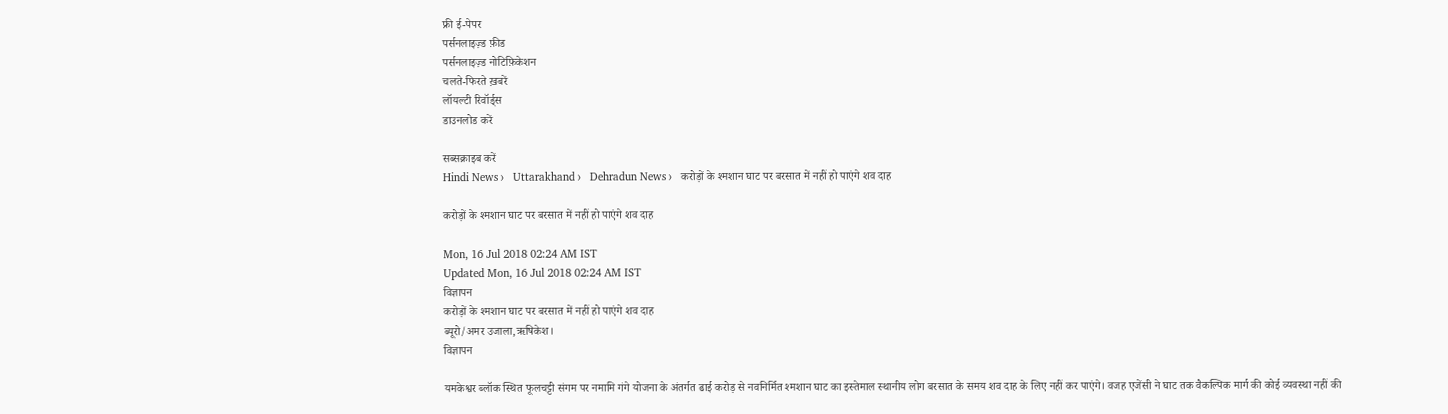फ्री ई-पेपर
पर्सनलाइज़्ड फ़ीड
पर्सनलाइज़्ड नोटिफ़िकेशन
चलते-फिरते ख़बरें
लॉयल्टी रिवॉर्ड्स
डाउनलोड करें

सब्सक्राइब करें
Hindi News ›   Uttarakhand ›   Dehradun News ›   करोड़ों के श्मशान घाट पर बरसात में नहीं हो पाएंगे शव दाह

करोड़ों के श्मशान घाट पर बरसात में नहीं हो पाएंगे शव दाह

Mon, 16 Jul 2018 02:24 AM IST
Updated Mon, 16 Jul 2018 02:24 AM IST
विज्ञापन
करोड़ों के श्मशान घाट पर बरसात में नहीं हो पाएंगे शव दाह
ब्यूरो/अमर उजाला,ऋषिकेश।
विज्ञापन

यमकेश्वर ब्लॉक स्थित फूलचट्टी संगम पर नमामि गंगे योजना के अंतर्गत ढाई करोड़ से नवनिर्मित श्मशान घाट का इस्तेमाल स्थानीय लोग बरसात के समय शव दाह के लिए नहीं कर पाएंगे। वजह एजेंसी ने घाट तक वैकल्पिक मार्ग की कोई व्यवस्था नहीं की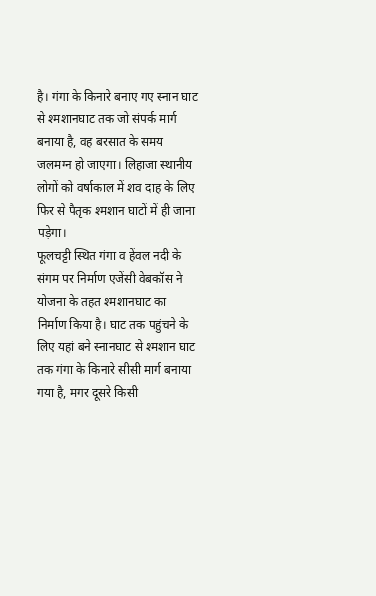है। गंगा के किनारे बनाए गए स्नान घाट से श्मशानघाट तक जो संपर्क मार्ग बनाया है, वह बरसात के समय जलमग्न हो जाएगा। लिहाजा स्थानीय लोगों को वर्षाकाल में शव दाह के लिए फिर से पैतृक श्मशान घाटों में ही जाना पड़ेगा।
फूलचट्टी स्थित गंगा व हेंवल नदी के संगम पर निर्माण एजेंसी वेबकॉस ने योजना के तहत श्मशानघाट का निर्माण किया है। घाट तक पहुंचने के लिए यहां बने स्नानघाट से श्मशान घाट तक गंगा के किनारे सीसी मार्ग बनाया गया है, मगर दूसरे किसी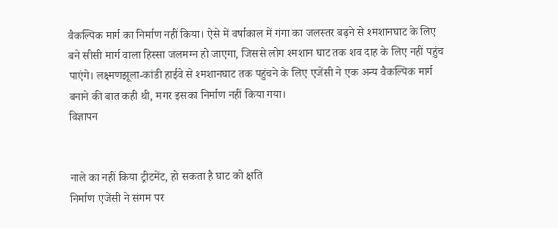वैकल्पिक मार्ग का निर्माण नहीं किया। ऐसे में वर्षाकाल में गंगा का जलस्तर बढ़ने से श्मशानघाट के लिए बने सीसी मार्ग वाला हिस्सा जलमग्न हो जाएगा, जिससे लोग श्मशान घाट तक शव दाह के लिए नहीं पहुंच पाएंगे। लक्ष्मणझूला-कांडी हाईवे से श्मशानघाट तक पहुंचने के लिए एजेंसी ने एक अन्य वैकल्पिक मार्ग बनाने की बात कही थी, मगर इसका निर्माण नहीं किया गया।
विज्ञापन


नाले का नहीं किया ट्रीटमेंट, हो सकता है घाट को क्षति
निर्माण एजेंसी ने संगम पर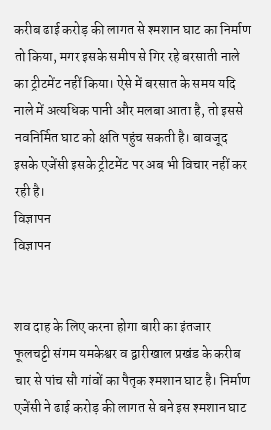करीब ढाई करोड़ की लागत से श्मशान घाट का निर्माण तो किया, मगर इसके समीप से गिर रहे बरसाती नाले का ट्रीटमेंट नहीं किया। ऐसे में बरसात के समय यदि नाले में अत्यधिक पानी और मलबा आता है, तो इससे नवनिर्मित घाट को क्षति पहुंच सकती है। बावजूद इसके एजेंसी इसके ट्रीटमेंट पर अब भी विचार नहीं कर रही है।
विज्ञापन
विज्ञापन


शव दाह के लिए करना होगा बारी का इंतजार
फूलचट्टी संगम यमकेश्वर व द्वारीखाल प्रखंड के करीब चार से पांच सौ गांवों का पैतृक श्मशान घाट है। निर्माण एजेंसी ने ढाई करोड़ की लागत से बने इस श्मशान घाट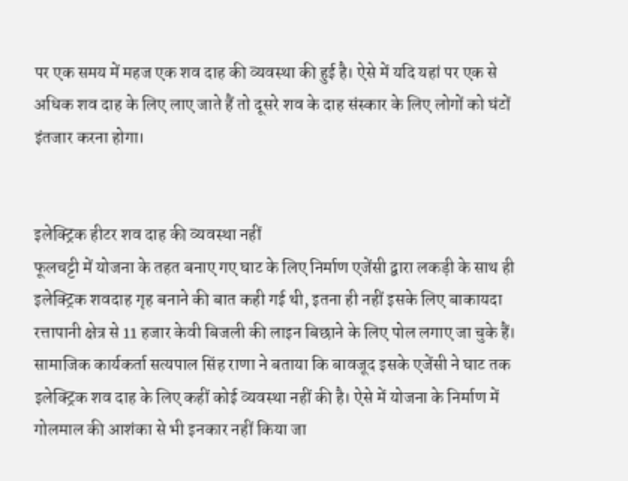पर एक समय में महज एक शव दाह की व्यवस्था की हुई है। ऐसे में यदि यहां पर एक से अधिक शव दाह के लिए लाए जाते हैं तो दूसरे शव के दाह संस्कार के लिए लोगों को घंटों इंतजार करना होगा।


इलेक्ट्रिक हीटर शव दाह की व्यवस्था नहीं
फूलचट्टी में योजना के तहत बनाए गए घाट के लिए निर्माण एजेंसी द्वारा लकड़ी के साथ ही इलेक्ट्रिक शवदाह गृह बनाने की बात कही गई थी, इतना ही नहीं इसके लिए बाकायदा रत्तापानी क्षेत्र से 11 हजार केवी बिजली की लाइन बिछाने के लिए पोल लगाए जा चुके हैं। सामाजिक कार्यकर्ता सत्यपाल सिंह राणा ने बताया कि बावजूद इसके एजेंसी ने घाट तक इलेक्ट्रिक शव दाह के लिए कहीं कोई व्यवस्था नहीं की है। ऐसे में योजना के निर्माण में गोलमाल की आशंका से भी इनकार नहीं किया जा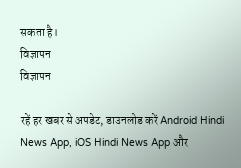सकता है।
विज्ञापन
विज्ञापन

रहें हर खबर से अपडेट, डाउनलोड करें Android Hindi News App, iOS Hindi News App और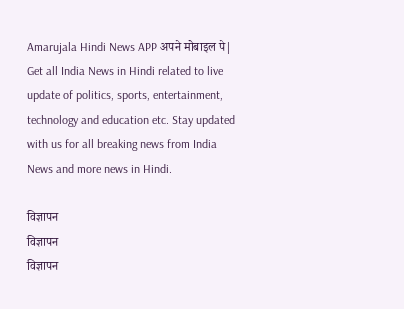Amarujala Hindi News APP अपने मोबाइल पे|
Get all India News in Hindi related to live update of politics, sports, entertainment, technology and education etc. Stay updated with us for all breaking news from India News and more news in Hindi.

विज्ञापन
विज्ञापन
विज्ञापन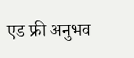एड फ्री अनुभव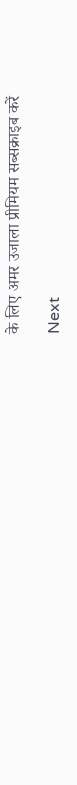के लिए अमर उजाला प्रीमियम सब्सक्राइब करें

Next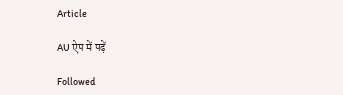Article

AU ऐप में पढ़ें

Followed